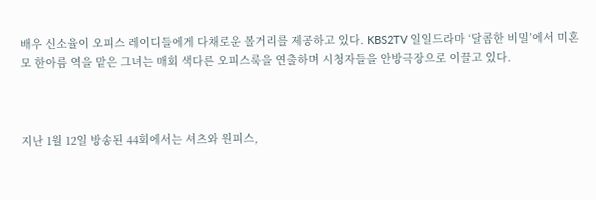배우 신소율이 오피스 레이디들에게 다채로운 볼거리를 제공하고 있다. KBS2TV 일일드라마 ‘달콤한 비밀’에서 미혼모 한아름 역을 맡은 그녀는 매회 색다른 오피스룩을 연출하며 시청자들을 안방극장으로 이끌고 있다.



지난 1월 12일 방송된 44회에서는 셔츠와 원피스,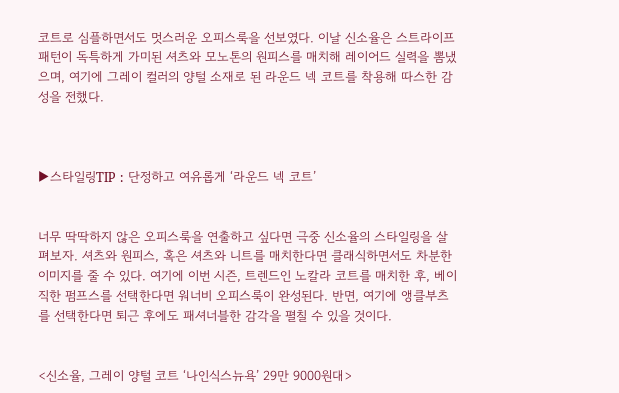코트로 심플하면서도 멋스러운 오피스룩을 선보였다. 이날 신소율은 스트라이프 패턴이 독특하게 가미된 셔츠와 모노톤의 원피스를 매치해 레이어드 실력을 뽐냈으며, 여기에 그레이 컬러의 양털 소재로 된 라운드 넥 코트를 착용해 따스한 감성을 전했다.



▶스타일링TIP : 단정하고 여유롭게 ‘라운드 넥 코트’


너무 딱딱하지 않은 오피스룩을 연출하고 싶다면 극중 신소율의 스타일링을 살펴보자. 셔츠와 원피스, 혹은 셔츠와 니트를 매치한다면 클래식하면서도 차분한 이미지를 줄 수 있다. 여기에 이번 시즌, 트렌드인 노칼라 코트를 매치한 후, 베이직한 펌프스를 선택한다면 워너비 오피스룩이 완성된다. 반면, 여기에 앵클부츠를 선택한다면 퇴근 후에도 패셔너블한 감각을 펼칠 수 있을 것이다.


<신소율, 그레이 양털 코트 ‘나인식스뉴욕’ 29만 9000원대>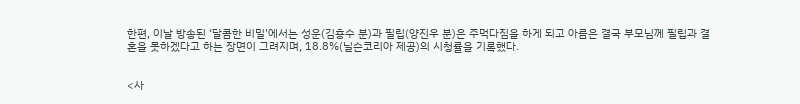한편, 이날 방송된 ‘달콤한 비밀’에서는 성운(김흥수 분)과 필립(양진우 분)은 주먹다짐을 하게 되고 아름은 결국 부모님께 필립과 결혼을 못하겠다고 하는 장면이 그려지며, 18.8%(닐슨코리아 제공)의 시청률을 기록했다.


<사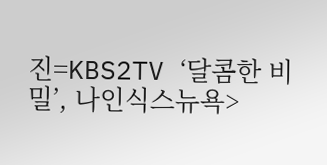진=KBS2TV ‘달콤한 비밀’, 나인식스뉴욕>